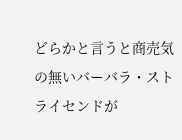どらかと言うと商売気の無いバーバラ・ストライセンドが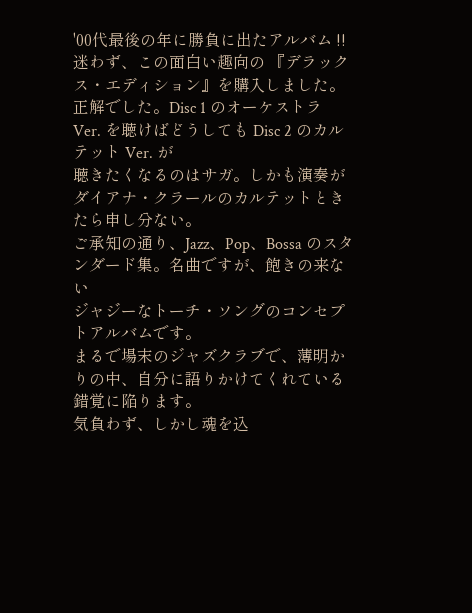'00代最後の年に勝負に出たアルバム !!
迷わず、この面白い趣向の 『デラックス・エディション』を購入しました。
正解でした。Disc 1 のオーケストラ Ver. を聴けばどうしても Disc 2 のカルテット Ver. が
聴きたくなるのはサガ。しかも演奏がダイアナ・クラールのカルテットときたら申し分ない。
ご承知の通り、Jazz、Pop、Bossa のスタンダード集。名曲ですが、飽きの来ない
ジャジーなトーチ・ソングのコンセプトアルバムです。
まるで場末のジャズクラブで、薄明かりの中、自分に語りかけてくれている錯覚に陥ります。
気負わず、しかし魂を込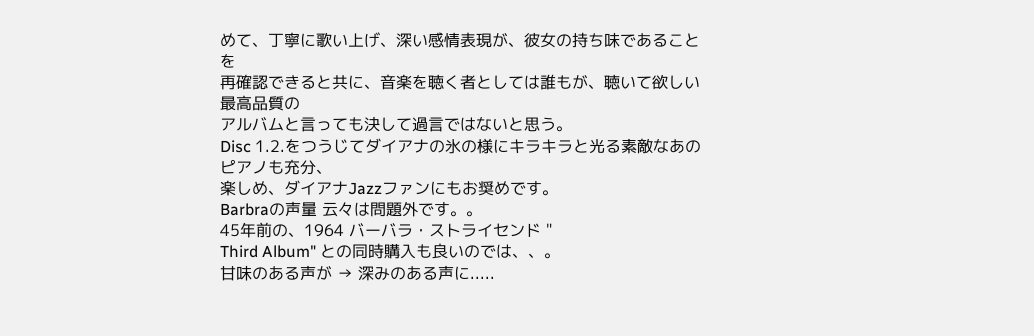めて、丁寧に歌い上げ、深い感情表現が、彼女の持ち味であることを
再確認できると共に、音楽を聴く者としては誰もが、聴いて欲しい最高品質の
アルバムと言っても決して過言ではないと思う。
Disc 1.2.をつうじてダイアナの氷の様にキラキラと光る素敵なあのピアノも充分、
楽しめ、ダイアナJazzファンにもお奨めです。
Barbraの声量 云々は問題外です。。
45年前の、1964 バーバラ・ストライセンド "
Third Album" との同時購入も良いのでは、、。
甘味のある声が → 深みのある声に.....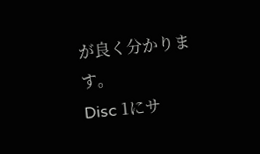が良く分かります。
Disc 1にサ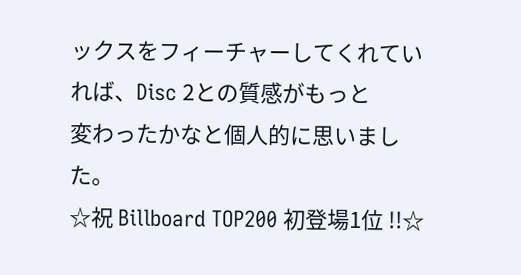ックスをフィーチャーしてくれていれば、Disc 2との質感がもっと
変わったかなと個人的に思いました。
☆祝 Billboard TOP200 初登場1位 !!☆